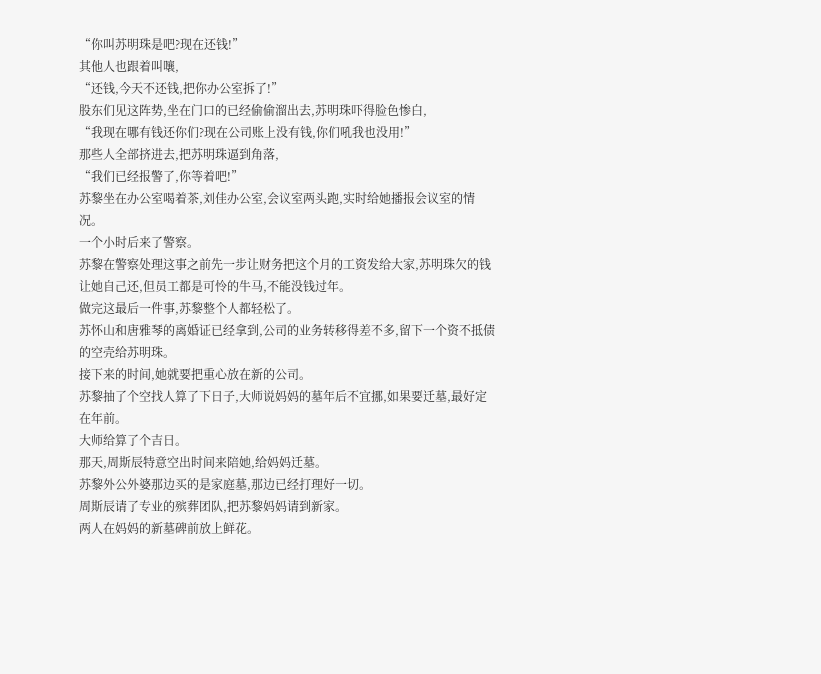“你叫苏明珠是吧?现在还钱!”
其他人也跟着叫嚷,
“还钱,今天不还钱,把你办公室拆了!”
股东们见这阵势,坐在门口的已经偷偷溜出去,苏明珠吓得脸色惨白,
“我现在哪有钱还你们?现在公司账上没有钱,你们吼我也没用!”
那些人全部挤进去,把苏明珠逼到角落,
“我们已经报警了,你等着吧!”
苏黎坐在办公室喝着茶,刘佳办公室,会议室两头跑,实时给她播报会议室的情况。
一个小时后来了警察。
苏黎在警察处理这事之前先一步让财务把这个月的工资发给大家,苏明珠欠的钱让她自己还,但员工都是可怜的牛马,不能没钱过年。
做完这最后一件事,苏黎整个人都轻松了。
苏怀山和唐雅琴的离婚证已经拿到,公司的业务转移得差不多,留下一个资不抵债的空壳给苏明珠。
接下来的时间,她就要把重心放在新的公司。
苏黎抽了个空找人算了下日子,大师说妈妈的墓年后不宜挪,如果要迁墓,最好定在年前。
大师给算了个吉日。
那天,周斯辰特意空出时间来陪她,给妈妈迁墓。
苏黎外公外婆那边买的是家庭墓,那边已经打理好一切。
周斯辰请了专业的殡葬团队,把苏黎妈妈请到新家。
两人在妈妈的新墓碑前放上鲜花。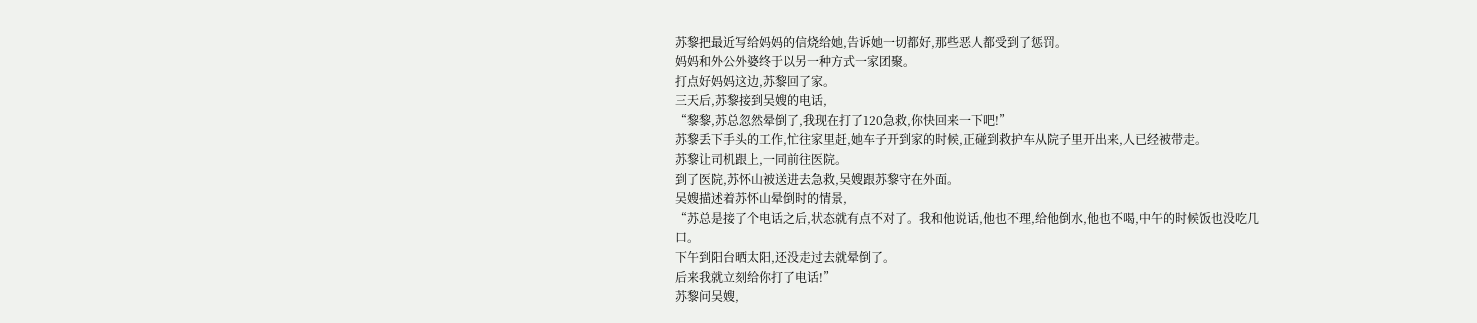苏黎把最近写给妈妈的信烧给她,告诉她一切都好,那些恶人都受到了惩罚。
妈妈和外公外婆终于以另一种方式一家团聚。
打点好妈妈这边,苏黎回了家。
三天后,苏黎接到吴嫂的电话,
“黎黎,苏总忽然晕倒了,我现在打了120急救,你快回来一下吧!”
苏黎丢下手头的工作,忙往家里赶,她车子开到家的时候,正碰到救护车从院子里开出来,人已经被带走。
苏黎让司机跟上,一同前往医院。
到了医院,苏怀山被送进去急救,吴嫂跟苏黎守在外面。
吴嫂描述着苏怀山晕倒时的情景,
“苏总是接了个电话之后,状态就有点不对了。我和他说话,他也不理,给他倒水,他也不喝,中午的时候饭也没吃几口。
下午到阳台晒太阳,还没走过去就晕倒了。
后来我就立刻给你打了电话!”
苏黎问吴嫂,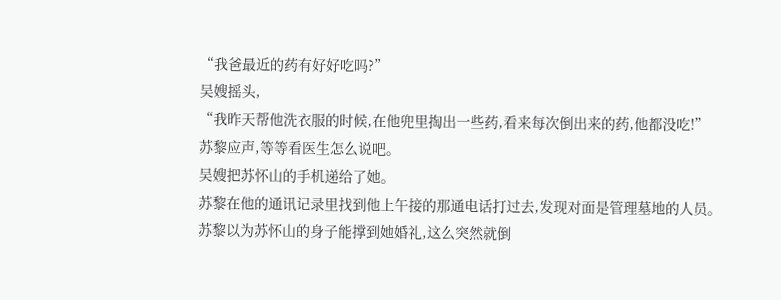“我爸最近的药有好好吃吗?”
吴嫂摇头,
“我昨天帮他洗衣服的时候,在他兜里掏出一些药,看来每次倒出来的药,他都没吃!”
苏黎应声,等等看医生怎么说吧。
吴嫂把苏怀山的手机递给了她。
苏黎在他的通讯记录里找到他上午接的那通电话打过去,发现对面是管理墓地的人员。
苏黎以为苏怀山的身子能撑到她婚礼,这么突然就倒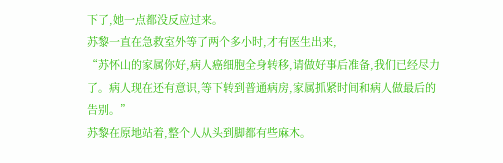下了,她一点都没反应过来。
苏黎一直在急救室外等了两个多小时,才有医生出来,
“苏怀山的家属你好,病人癌细胞全身转移,请做好事后准备,我们已经尽力了。病人现在还有意识,等下转到普通病房,家属抓紧时间和病人做最后的告别。”
苏黎在原地站着,整个人从头到脚都有些麻木。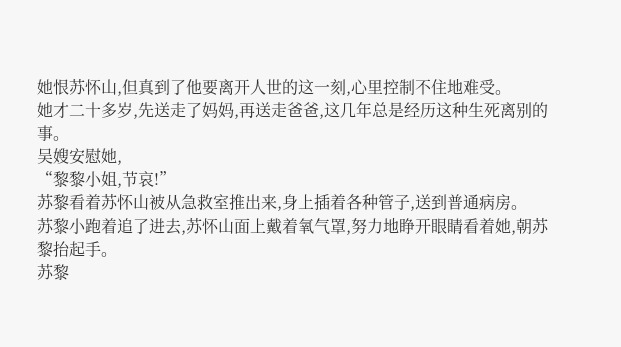她恨苏怀山,但真到了他要离开人世的这一刻,心里控制不住地难受。
她才二十多岁,先送走了妈妈,再送走爸爸,这几年总是经历这种生死离别的事。
吴嫂安慰她,
“黎黎小姐,节哀!”
苏黎看着苏怀山被从急救室推出来,身上插着各种管子,送到普通病房。
苏黎小跑着追了进去,苏怀山面上戴着氧气罩,努力地睁开眼睛看着她,朝苏黎抬起手。
苏黎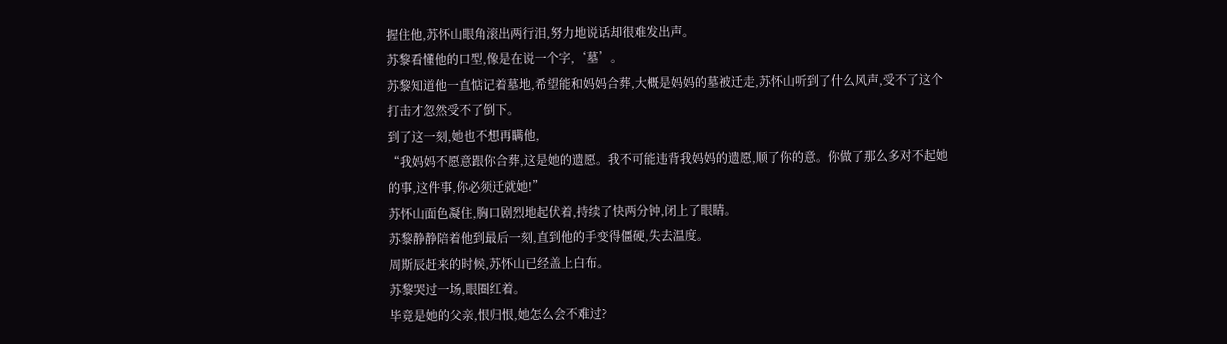握住他,苏怀山眼角滚出两行泪,努力地说话却很难发出声。
苏黎看懂他的口型,像是在说一个字,‘墓’。
苏黎知道他一直惦记着墓地,希望能和妈妈合葬,大概是妈妈的墓被迁走,苏怀山听到了什么风声,受不了这个打击才忽然受不了倒下。
到了这一刻,她也不想再瞒他,
“我妈妈不愿意跟你合葬,这是她的遗愿。我不可能违背我妈妈的遗愿,顺了你的意。你做了那么多对不起她的事,这件事,你必须迁就她!”
苏怀山面色凝住,胸口剧烈地起伏着,持续了快两分钟,闭上了眼睛。
苏黎静静陪着他到最后一刻,直到他的手变得僵硬,失去温度。
周斯辰赶来的时候,苏怀山已经盖上白布。
苏黎哭过一场,眼圈红着。
毕竟是她的父亲,恨归恨,她怎么会不难过?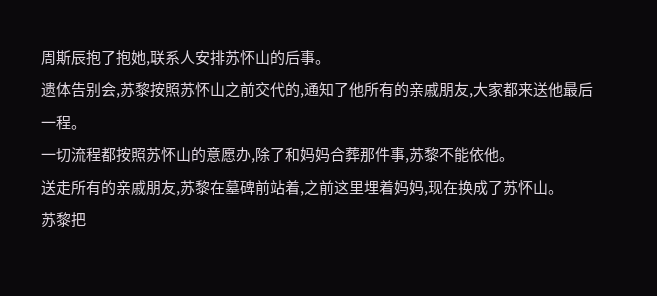周斯辰抱了抱她,联系人安排苏怀山的后事。
遗体告别会,苏黎按照苏怀山之前交代的,通知了他所有的亲戚朋友,大家都来送他最后一程。
一切流程都按照苏怀山的意愿办,除了和妈妈合葬那件事,苏黎不能依他。
送走所有的亲戚朋友,苏黎在墓碑前站着,之前这里埋着妈妈,现在换成了苏怀山。
苏黎把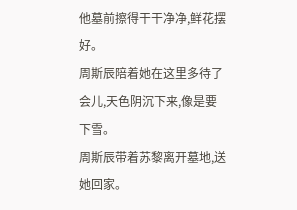他墓前擦得干干净净,鲜花摆好。
周斯辰陪着她在这里多待了会儿,天色阴沉下来,像是要下雪。
周斯辰带着苏黎离开墓地,送她回家。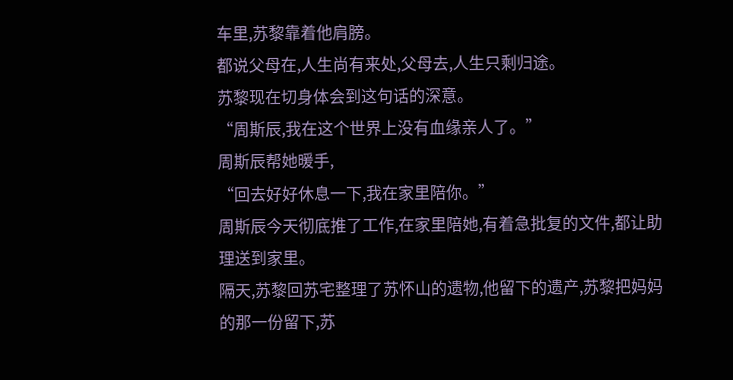车里,苏黎靠着他肩膀。
都说父母在,人生尚有来处,父母去,人生只剩归途。
苏黎现在切身体会到这句话的深意。
“周斯辰,我在这个世界上没有血缘亲人了。”
周斯辰帮她暖手,
“回去好好休息一下,我在家里陪你。”
周斯辰今天彻底推了工作,在家里陪她,有着急批复的文件,都让助理送到家里。
隔天,苏黎回苏宅整理了苏怀山的遗物,他留下的遗产,苏黎把妈妈的那一份留下,苏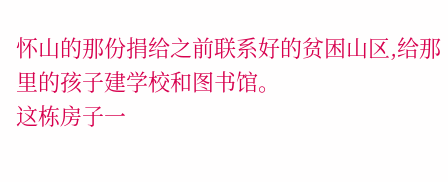怀山的那份捐给之前联系好的贫困山区,给那里的孩子建学校和图书馆。
这栋房子一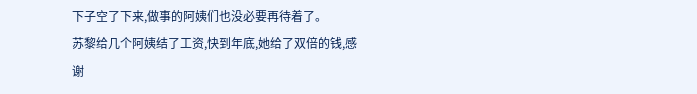下子空了下来,做事的阿姨们也没必要再待着了。
苏黎给几个阿姨结了工资,快到年底,她给了双倍的钱,感谢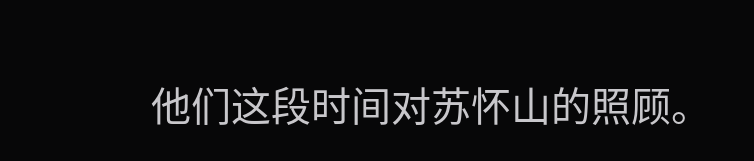他们这段时间对苏怀山的照顾。